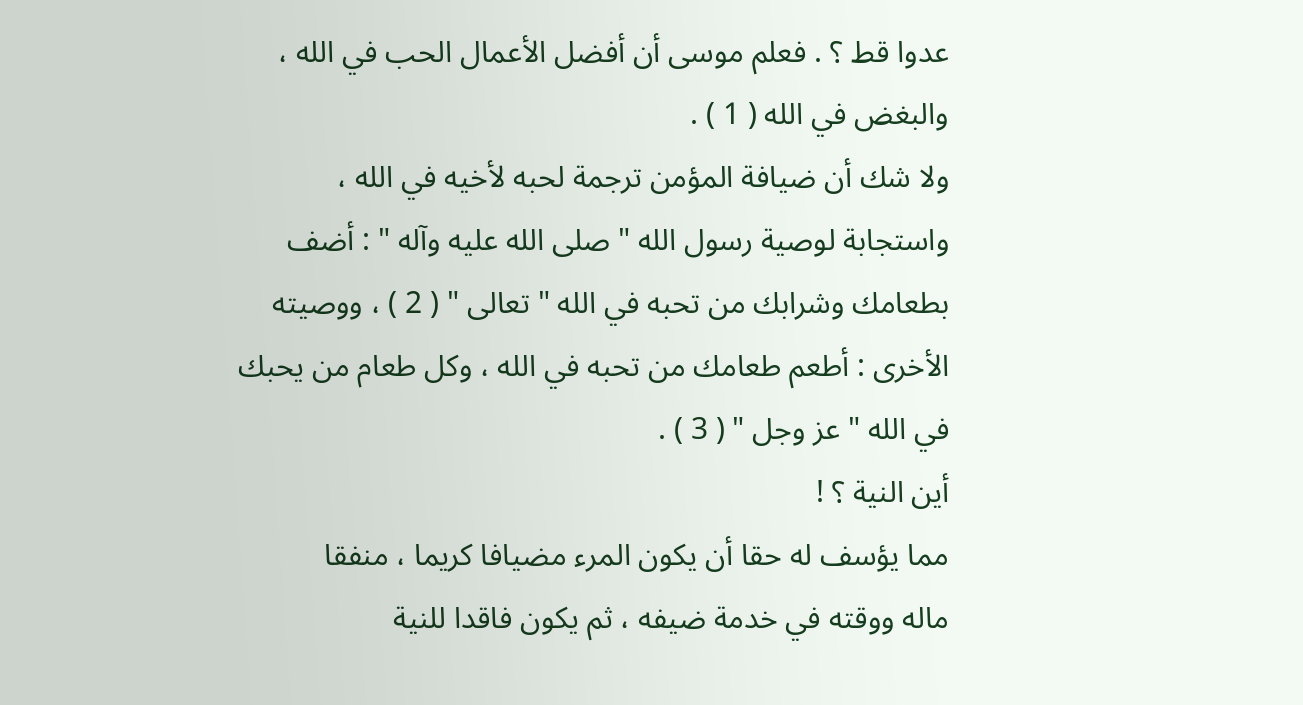عدوا قط ؟ . فعلم موسى أن أفضل الأعمال الحب في الله ،
والبغض في الله ( 1 ) .
ولا شك أن ضيافة المؤمن ترجمة لحبه لأخيه في الله ،
واستجابة لوصية رسول الله " صلى الله عليه وآله " : أضف
بطعامك وشرابك من تحبه في الله " تعالى " ( 2 ) ، ووصيته
الأخرى : أطعم طعامك من تحبه في الله ، وكل طعام من يحبك
في الله " عز وجل " ( 3 ) .
أين النية ؟ !
مما يؤسف له حقا أن يكون المرء مضيافا كريما ، منفقا
ماله ووقته في خدمة ضيفه ، ثم يكون فاقدا للنية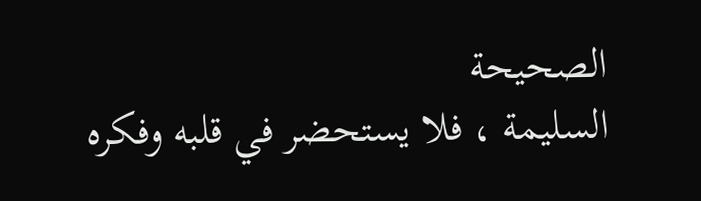الصحيحة
السليمة ، فلا يستحضر في قلبه وفكره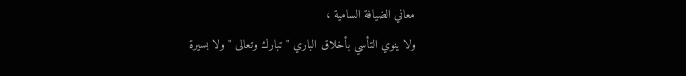معاني الضيافة السامية ،
ولا ينوي التأسي بأخلاق الباري " تبارك وتعالى " ولا بسيرة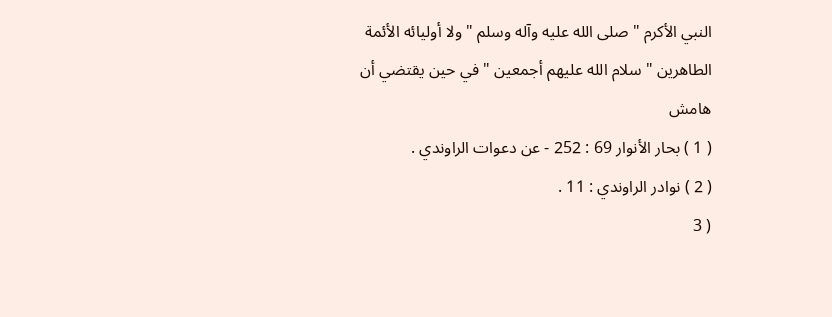النبي الأكرم " صلى الله عليه وآله وسلم " ولا أوليائه الأئمة
الطاهرين " سلام الله عليهم أجمعين " في حين يقتضي أن
هامش
( 1 ) بحار الأنوار 69 : 252 - عن دعوات الراوندي .
( 2 ) نوادر الراوندي : 11 .
( 3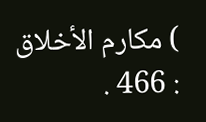) مكارم الأخلاق : 466 .